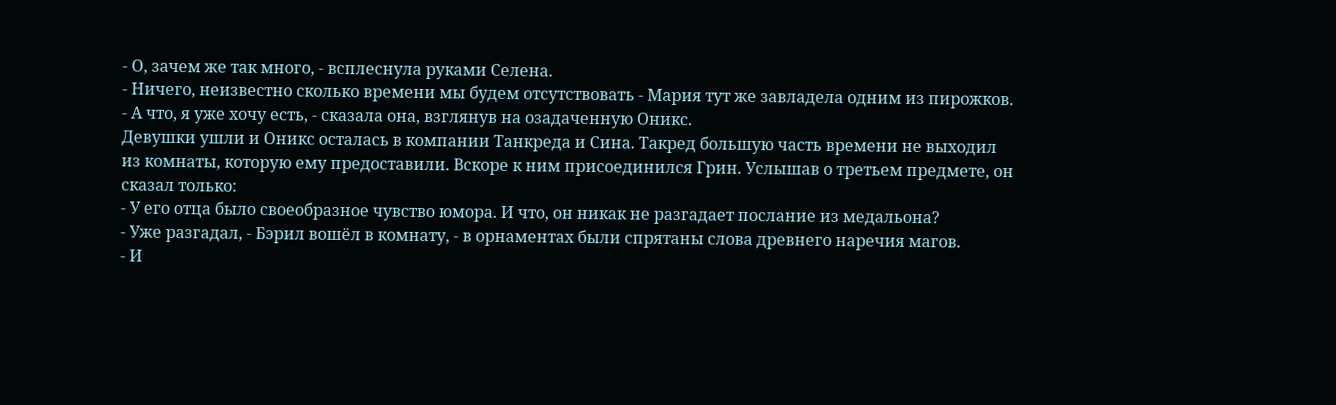- О, зачем же так много, - всплеснула руками Селена.
- Ничего, неизвестно сколько времени мы будем отсутствовать - Мария тут же завладела одним из пирожков.
- А что, я уже хочу есть, - сказала она, взглянув на озадаченную Оникс.
Девушки ушли и Оникс осталась в компании Танкреда и Сина. Такред большую часть времени не выходил из комнаты, которую ему предоставили. Вскоре к ним присоединился Грин. Услышав о третьем предмете, он сказал только:
- У его отца было своеобразное чувство юмора. И что, он никак не разгадает послание из медальона?
- Уже разгадал, - Бэрил вошёл в комнату, - в орнаментах были спрятаны слова древнего наречия магов.
- И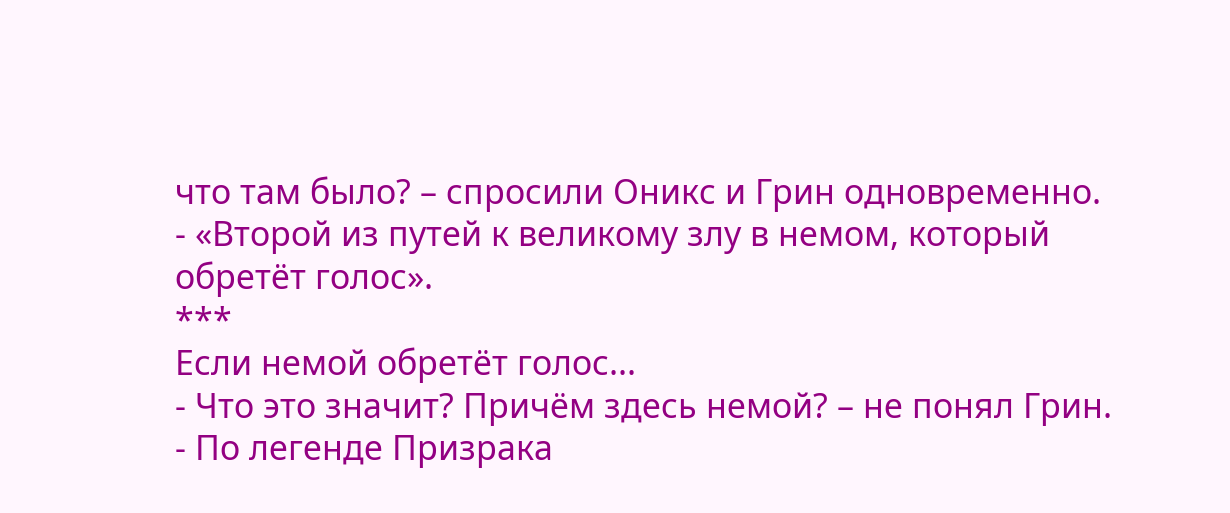что там было? – спросили Оникс и Грин одновременно.
- «Второй из путей к великому злу в немом, который обретёт голос».
***
Если немой обретёт голос...
- Что это значит? Причём здесь немой? – не понял Грин.
- По легенде Призрака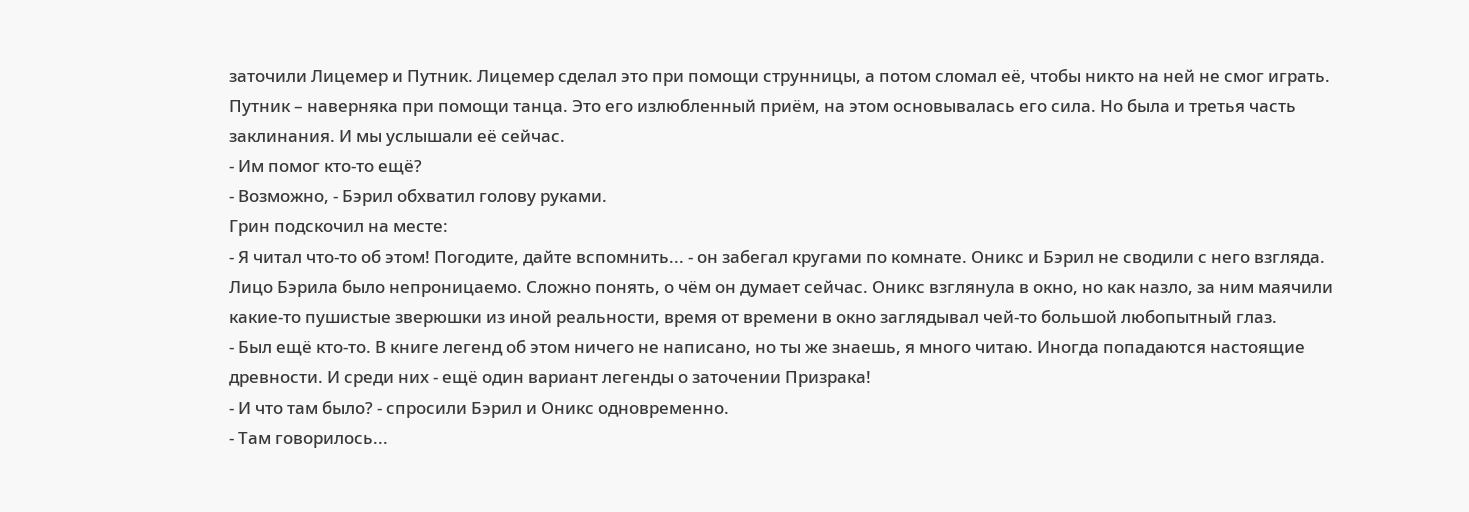заточили Лицемер и Путник. Лицемер сделал это при помощи струнницы, а потом сломал её, чтобы никто на ней не смог играть. Путник – наверняка при помощи танца. Это его излюбленный приём, на этом основывалась его сила. Но была и третья часть заклинания. И мы услышали её сейчас.
- Им помог кто-то ещё?
- Возможно, - Бэрил обхватил голову руками.
Грин подскочил на месте:
- Я читал что-то об этом! Погодите, дайте вспомнить... - он забегал кругами по комнате. Оникс и Бэрил не сводили с него взгляда. Лицо Бэрила было непроницаемо. Сложно понять, о чём он думает сейчас. Оникс взглянула в окно, но как назло, за ним маячили какие-то пушистые зверюшки из иной реальности, время от времени в окно заглядывал чей-то большой любопытный глаз.
- Был ещё кто-то. В книге легенд об этом ничего не написано, но ты же знаешь, я много читаю. Иногда попадаются настоящие древности. И среди них - ещё один вариант легенды о заточении Призрака!
- И что там было? - спросили Бэрил и Оникс одновременно.
- Там говорилось...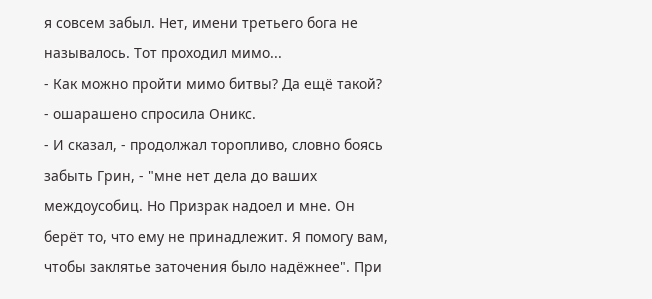я совсем забыл. Нет, имени третьего бога не называлось. Тот проходил мимо...
- Как можно пройти мимо битвы? Да ещё такой? - ошарашено спросила Оникс.
- И сказал, - продолжал торопливо, словно боясь забыть Грин, - "мне нет дела до ваших междоусобиц. Но Призрак надоел и мне. Он берёт то, что ему не принадлежит. Я помогу вам, чтобы заклятье заточения было надёжнее". При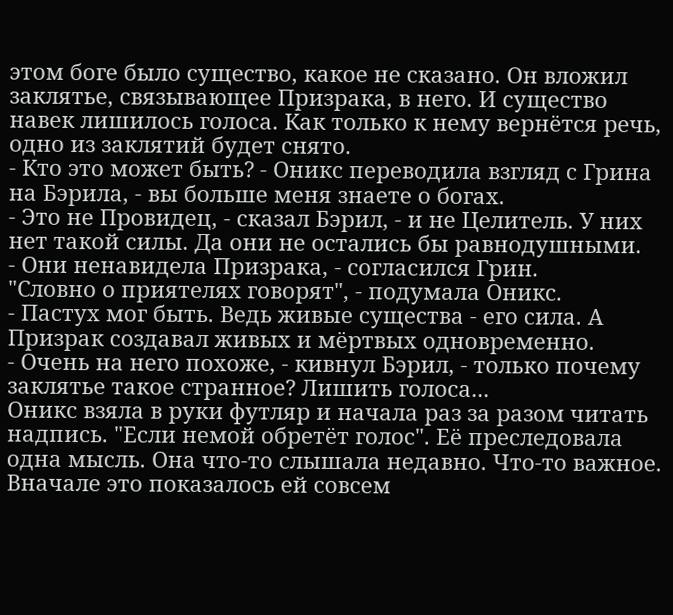этом боге было существо, какое не сказано. Он вложил заклятье, связывающее Призрака, в него. И существо навек лишилось голоса. Как только к нему вернётся речь, одно из заклятий будет снято.
- Кто это может быть? - Оникс переводила взгляд с Грина на Бэрила, - вы больше меня знаете о богах.
- Это не Провидец, - сказал Бэрил, - и не Целитель. У них нет такой силы. Да они не остались бы равнодушными.
- Они ненавидела Призрака, - согласился Грин.
"Словно о приятелях говорят", - подумала Оникс.
- Пастух мог быть. Ведь живые существа - его сила. А Призрак создавал живых и мёртвых одновременно.
- Очень на него похоже, - кивнул Бэрил, - только почему заклятье такое странное? Лишить голоса...
Оникс взяла в руки футляр и начала раз за разом читать надпись. "Если немой обретёт голос". Её преследовала одна мысль. Она что-то слышала недавно. Что-то важное. Вначале это показалось ей совсем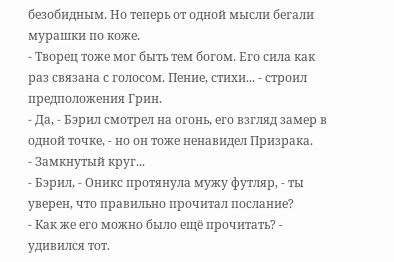безобидным. Но теперь от одной мысли бегали мурашки по коже.
- Творец тоже мог быть тем богом. Его сила как раз связана с голосом. Пение, стихи... - строил предположения Грин.
- Да, - Бэрил смотрел на огонь, его взгляд замер в одной точке, - но он тоже ненавидел Призрака.
- Замкнутый круг...
- Бэрил, - Оникс протянула мужу футляр, - ты уверен, что правильно прочитал послание?
- Как же его можно было ещё прочитать? - удивился тот.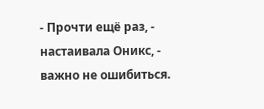- Прочти ещё раз, - настаивала Оникс, - важно не ошибиться.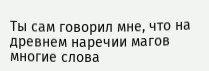Ты сам говорил мне, что на древнем наречии магов многие слова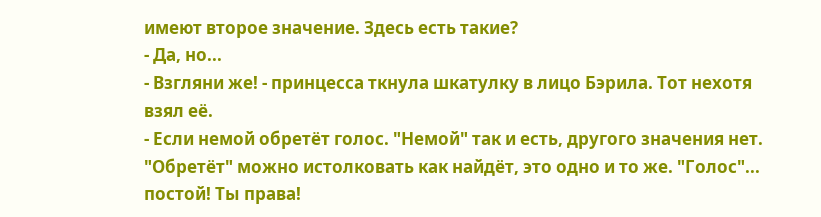имеют второе значение. Здесь есть такие?
- Да, но...
- Взгляни же! - принцесса ткнула шкатулку в лицо Бэрила. Тот нехотя взял её.
- Если немой обретёт голос. "Немой" так и есть, другого значения нет. "Обретёт" можно истолковать как найдёт, это одно и то же. "Голос"... постой! Ты права!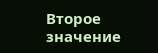Второе значение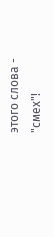этого слова - "смех"!